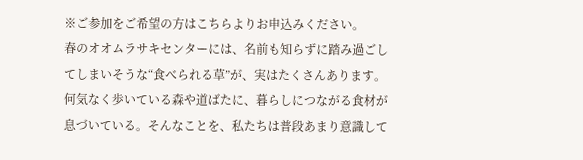※ご参加をご希望の方はこちらよりお申込みください。
春のオオムラサキセンターには、名前も知らずに踏み過ごしてしまいそうな“食べられる草”が、実はたくさんあります。何気なく歩いている森や道ばたに、暮らしにつながる食材が息づいている。そんなことを、私たちは普段あまり意識して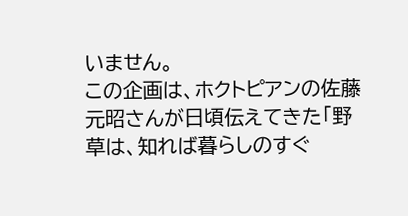いません。
この企画は、ホクトピアンの佐藤元昭さんが日頃伝えてきた「野草は、知れば暮らしのすぐ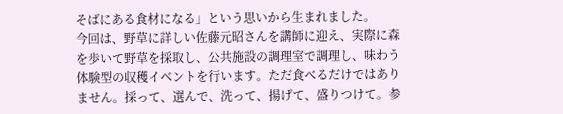そばにある食材になる」という思いから生まれました。
今回は、野草に詳しい佐藤元昭さんを講師に迎え、実際に森を歩いて野草を採取し、公共施設の調理室で調理し、味わう体験型の収穫イベントを行います。ただ食べるだけではありません。採って、選んで、洗って、揚げて、盛りつけて。参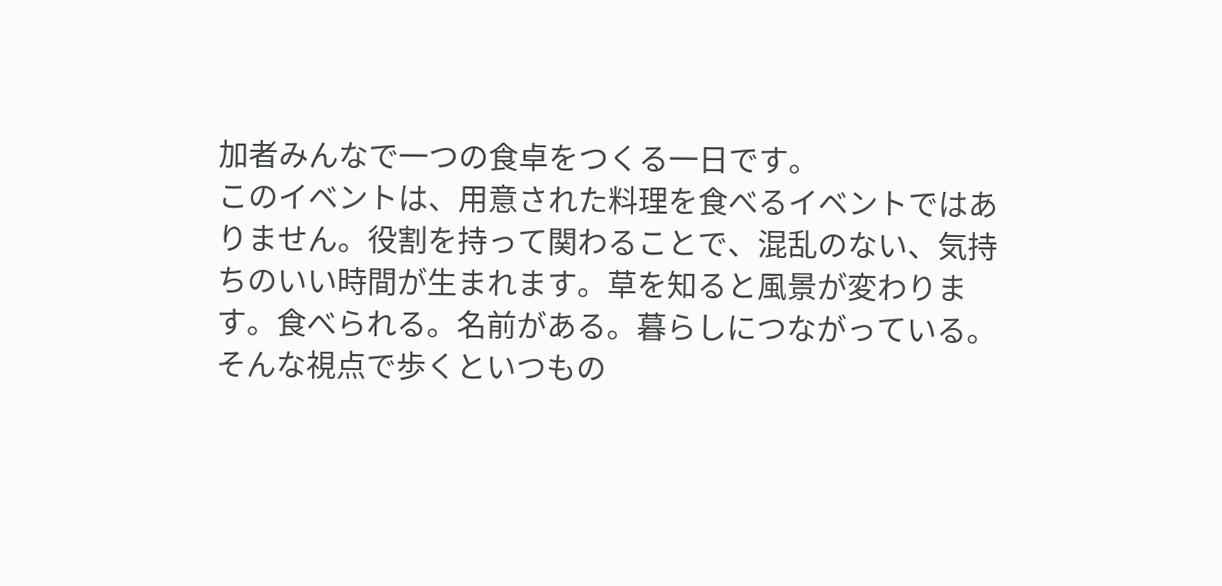加者みんなで一つの食卓をつくる一日です。
このイベントは、用意された料理を食べるイベントではありません。役割を持って関わることで、混乱のない、気持ちのいい時間が生まれます。草を知ると風景が変わります。食べられる。名前がある。暮らしにつながっている。そんな視点で歩くといつもの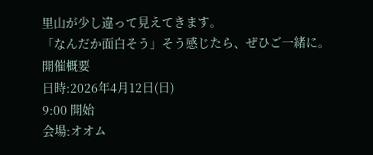里山が少し違って見えてきます。
「なんだか面白そう」そう感じたら、ぜひご一緒に。
開催概要
日時:2026年4月12日(日)
9:00 開始
会場:オオム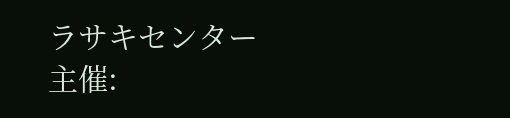ラサキセンター
主催: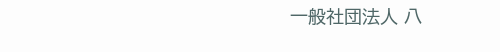一般社団法人 八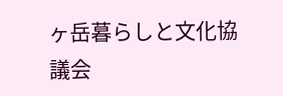ヶ岳暮らしと文化協議会